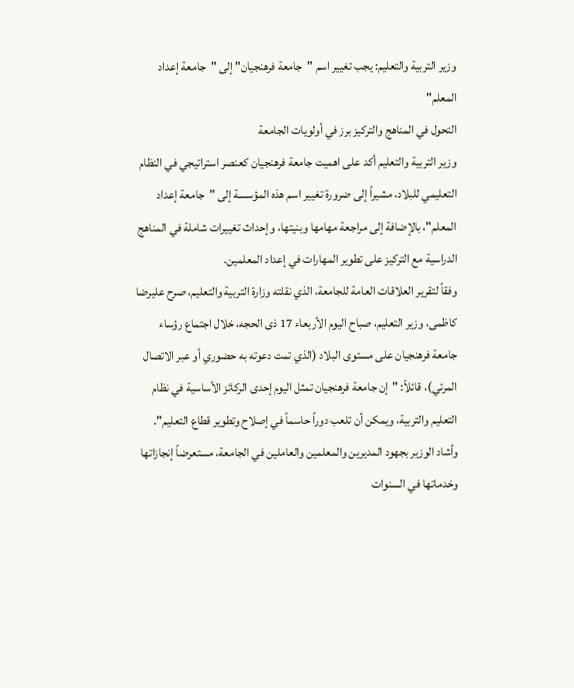وزير التربية والتعليم: يجب تغيير اسم "جامعة فرهنجیان" إلى "جامعة إعداد المعلم"
التحول في المناهج والتركيز برز في أولويات الجامعة
وزير التربية والتعليم أكد على اهمیت جامعة فرهنجیان كعنصر استراتيجي في النظام التعليمي للبلاد، مشيراً إلى ضرورة تغيير اسم هذه المؤسسة إلى "جامعة إعداد المعلم"، بالإضافة إلى مراجعة مهامها وبنيتها، وإحداث تغييرات شاملة في المناهج الدراسية مع التركيز على تطوير المهارات في إعداد المعلمين.
وفقاً لتقرير العلاقات العامة للجامعة، الذي نقلته وزارة التربية والتعليم، صرح علیرضا کاظمی، وزير التعليم، صباح اليوم الأربعاء 17 ذی الحجه، خلال اجتماع رؤساء جامعة فرهنجیان على مستوى البلاد (الذي تمت دعوته به حضوري أو عبر الاتصال المرئي)، قائلاً: "إن جامعة فرهنجیان تمثل اليوم إحدى الركائز الأساسية في نظام التعليم والتربية، ويمكن أن تلعب دوراً حاسماً في إصلاح وتطوير قطاع التعليم".
وأشاد الوزير بجهود المديرين والمعلمين والعاملين في الجامعة، مستعرضاً إنجازاتها وخدماتها في السنوات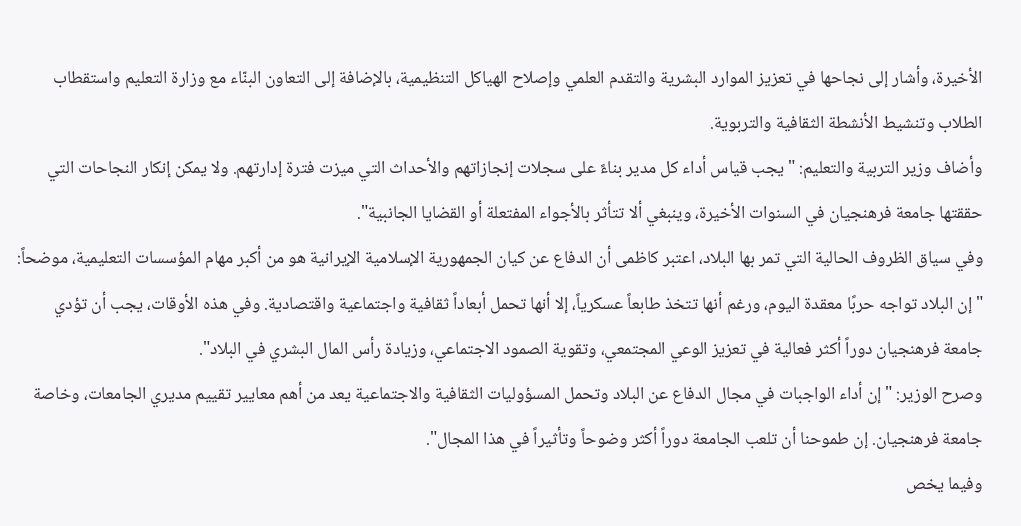الأخيرة، وأشار إلى نجاحها في تعزيز الموارد البشرية والتقدم العلمي وإصلاح الهياكل التنظيمية، بالإضافة إلى التعاون البنّاء مع وزارة التعليم واستقطاب الطلاب وتنشيط الأنشطة الثقافية والتربوية.
وأضاف وزير التربية والتعليم: "يجب قياس أداء كل مدير بناءً على سجلات إنجازاتهم والأحداث التي ميزت فترة إدارتهم. ولا يمكن إنكار النجاحات التي حققتها جامعة فرهنجیان في السنوات الأخيرة، وينبغي ألا تتأثر بالأجواء المفتعلة أو القضايا الجانبية".
وفي سياق الظروف الحالية التي تمر بها البلاد، اعتبر كاظمی أن الدفاع عن كيان الجمهورية الإسلامية الإيرانية هو من أكبر مهام المؤسسات التعليمية، موضحاً: "إن البلاد تواجه حربًا معقدة اليوم، ورغم أنها تتخذ طابعاً عسكرياً، إلا أنها تحمل أبعاداً ثقافية واجتماعية واقتصادية. وفي هذه الأوقات، يجب أن تؤدي جامعة فرهنجیان دوراً أكثر فعالية في تعزيز الوعي المجتمعي، وتقوية الصمود الاجتماعي، وزيادة رأس المال البشري في البلاد".
وصرح الوزير: "إن أداء الواجبات في مجال الدفاع عن البلاد وتحمل المسؤوليات الثقافية والاجتماعية يعد من أهم معايير تقييم مديري الجامعات، وخاصة جامعة فرهنجیان. إن طموحنا أن تلعب الجامعة دوراً أكثر وضوحاً وتأثيراً في هذا المجال".
وفيما يخص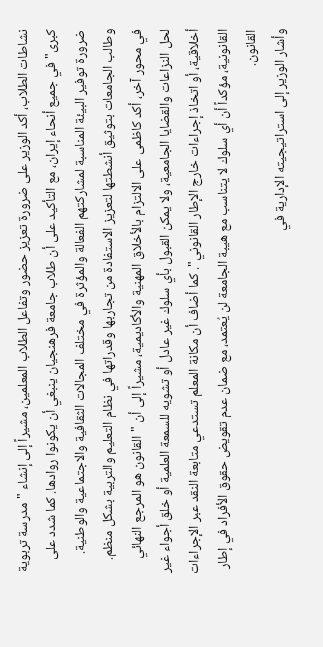نشاطات الطلاب، أكد الوزير على ضرورة تعزيز حضور وتفاعل الطلاب المعلمين، مشيراً إلى إنشاء "مدرسة تربوية كبرى" في جميع أنحاء إيران، مع التأكيد على أن طلاب جامعة فرهنجیان ينبغي أن يكونوا روادها. كما شدد على ضرورة توفير البيئة المناسبة لمشاركتهم الفعالة والمؤثرة في مختلف المجالات الثقافية والاجتماعية والوطنية. وطالب الجامعات بتوثيق أنشطتها لتعزيز الاستفادة من تجاربها وقدراتها في نظام التعليم والتربية بشكل منظم.
في محور آخر، أكد كاظمی على الالتزام بالأخلاق المهنية والأكاديمية، مشيراً إلى أن "القانون هو المرجع النهائي لحل النزاعات والقضايا الجامعية، ولا يمكن القبول بأي سلوك غير عادل أو تشويه للسمعة العلمية أو خلق أجواء غير أخلاقية، أو اتخاذ إجراءات خارج الإطار القانوني". كما أضاف أن مكانة المعلم تستدعي متابعة النقد عبر الإجراءات القانونية، مؤكداً أن أي سلوك لا يتناسب مع هيبة الجامعة لن يُعتمد، مع ضمان عدم تقويض حقوق الأفراد في إطار القانون.
وأشار الوزير إلى استراتيجيته الإدارية في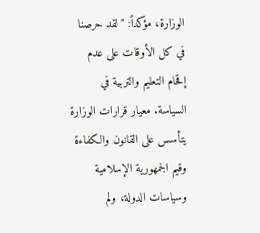الوزارة، مؤكداً: "لقد حرصنا في كل الأوقات على عدم إقحام التعليم والتربية في السياسة. معيار قرارات الوزارة يتأسس على القانون والكفاءة وقيم الجمهورية الإسلامية وسياسات الدولة، ولم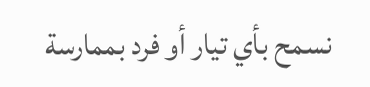نسمح بأي تيار أو فرد بممارسة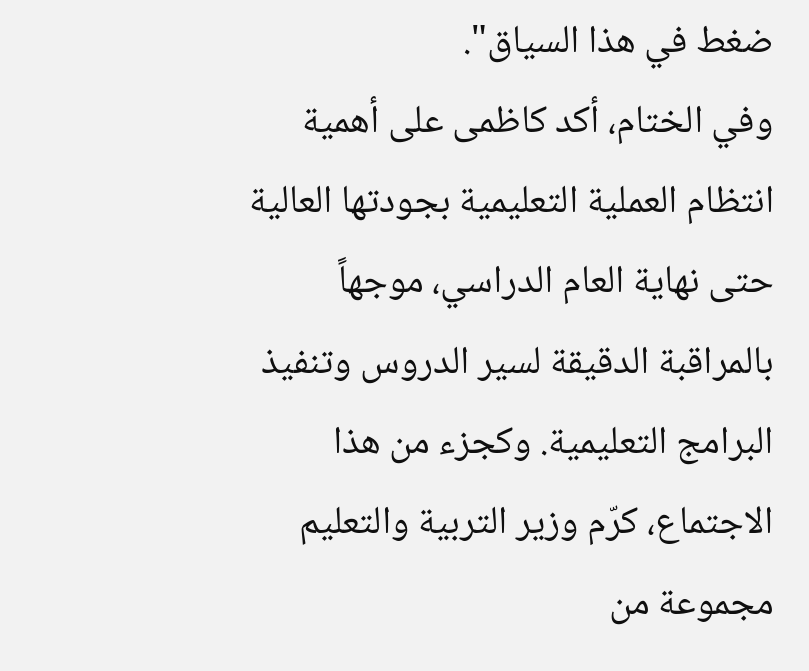ضغط في هذا السياق".
وفي الختام، أكد كاظمی على أهمية انتظام العملية التعليمية بجودتها العالية حتى نهاية العام الدراسي، موجهاً بالمراقبة الدقيقة لسير الدروس وتنفيذ البرامج التعليمية. وكجزء من هذا الاجتماع، كرّم وزير التربية والتعليم مجموعة من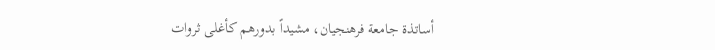أساتذة جامعة فرهنجیان، مشيداً بدورهم كأغلى ثروات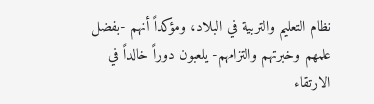نظام التعليم والتربية في البلاد، ومؤكداً أنهم -بفضل علمهم وخبرتهم والتزامهم- يلعبون دوراً خالداً في الارتقاء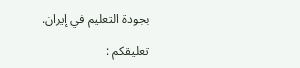بجودة التعليم في إيران.

تعليقكم :